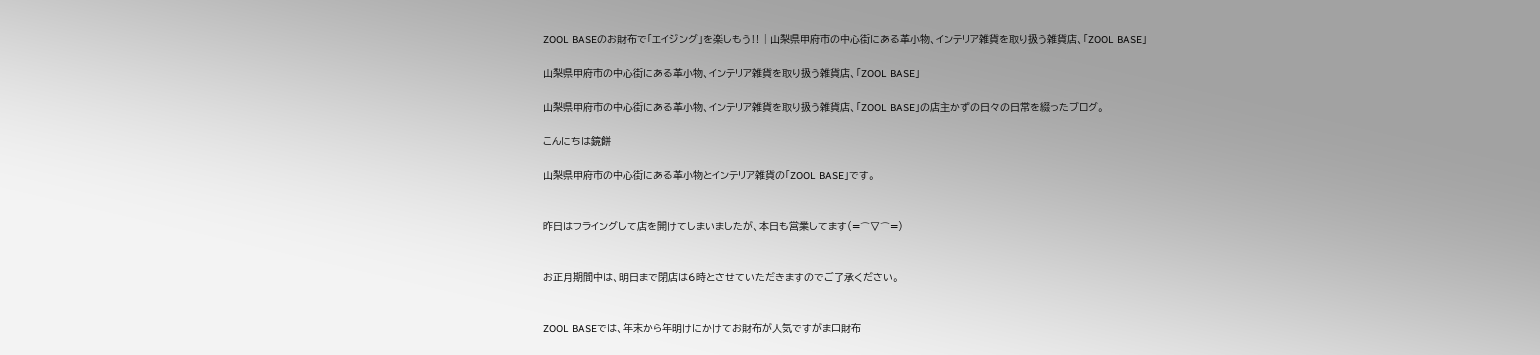ZOOL BASEのお財布で「エイジング」を楽しもう‼ | 山梨県甲府市の中心街にある革小物、インテリア雑貨を取り扱う雑貨店、「ZOOL BASE」

山梨県甲府市の中心街にある革小物、インテリア雑貨を取り扱う雑貨店、「ZOOL BASE」

山梨県甲府市の中心街にある革小物、インテリア雑貨を取り扱う雑貨店、「ZOOL BASE」の店主かずの日々の日常を綴ったブログ。

こんにちは鏡餅

山梨県甲府市の中心街にある革小物とインテリア雑貨の「ZOOL BASE」です。


昨日はフライングして店を開けてしまいましたが、本日も営業してます(=⌒▽⌒=)


お正月期間中は、明日まで閉店は6時とさせていただきますのでご了承ください。


ZOOL BASEでは、年末から年明けにかけてお財布が人気ですがま口財布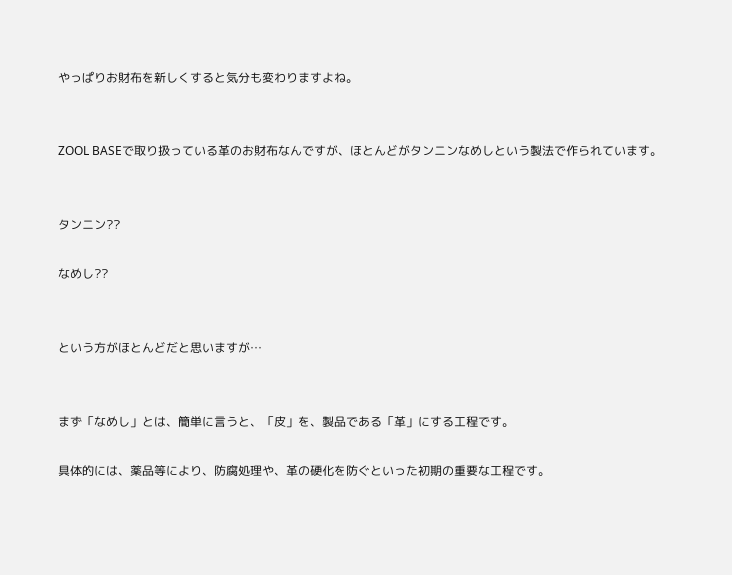やっぱりお財布を新しくすると気分も変わりますよね。


ZOOL BASEで取り扱っている革のお財布なんですが、ほとんどがタンニンなめしという製法で作られています。


タンニン??

なめし??


という方がほとんどだと思いますが…


まず「なめし」とは、簡単に言うと、「皮」を、製品である「革」にする工程です。

具体的には、薬品等により、防腐処理や、革の硬化を防ぐといった初期の重要な工程です。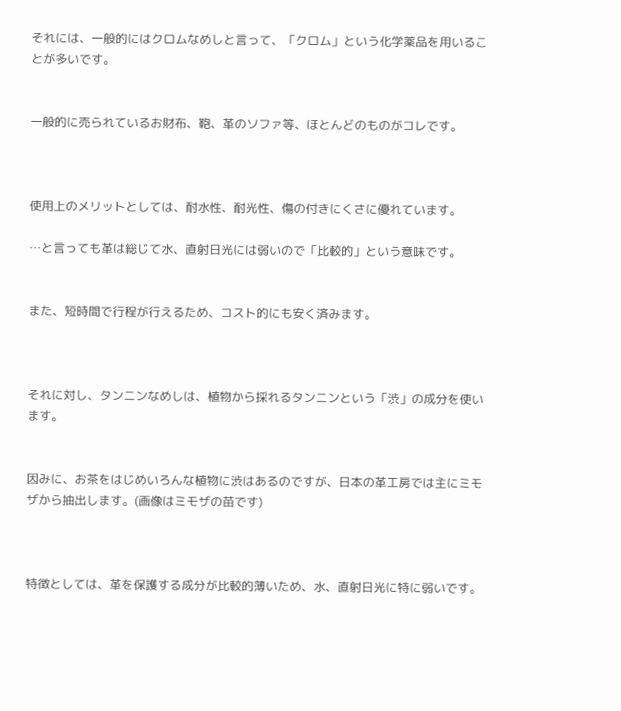それには、一般的にはクロムなめしと言って、「クロム」という化学薬品を用いることが多いです。


一般的に売られているお財布、鞄、革のソファ等、ほとんどのものがコレです。



使用上のメリットとしては、耐水性、耐光性、傷の付きにくさに優れています。

…と言っても革は総じて水、直射日光には弱いので「比較的」という意味です。


また、短時間で行程が行えるため、コスト的にも安く済みます。



それに対し、タンニンなめしは、植物から採れるタンニンという「渋」の成分を使います。


因みに、お茶をはじめいろんな植物に渋はあるのですが、日本の革工房では主にミモザから抽出します。(画像はミモザの苗です)



特徴としては、革を保護する成分が比較的薄いため、水、直射日光に特に弱いです。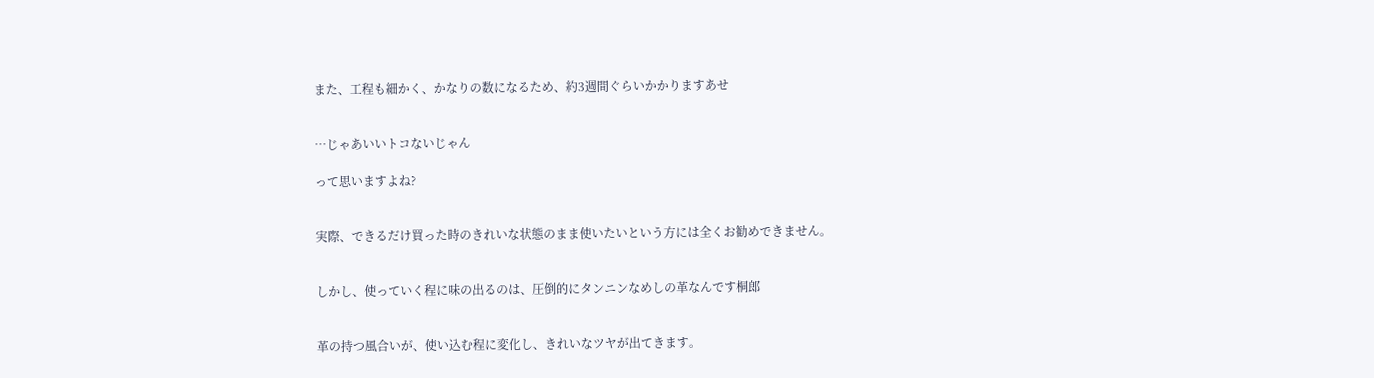また、工程も細かく、かなりの数になるため、約3週間ぐらいかかりますあせ


…じゃあいいトコないじゃん

って思いますよね?


実際、できるだけ買った時のきれいな状態のまま使いたいという方には全くお勧めできません。


しかし、使っていく程に味の出るのは、圧倒的にタンニンなめしの革なんです桐郎


革の持つ風合いが、使い込む程に変化し、きれいなツヤが出てきます。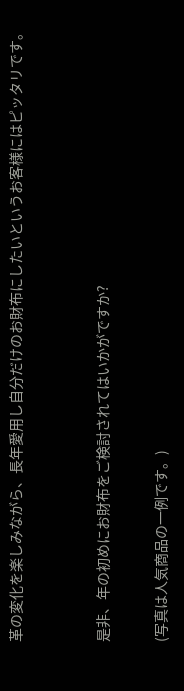革の変化を楽しみながら、長年愛用し自分だけのお財布にしたいというお客様にはピッタリです。


是非、年の初めにお財布をご検討されてはいかがですか?

(写真は人気商品の一例です。)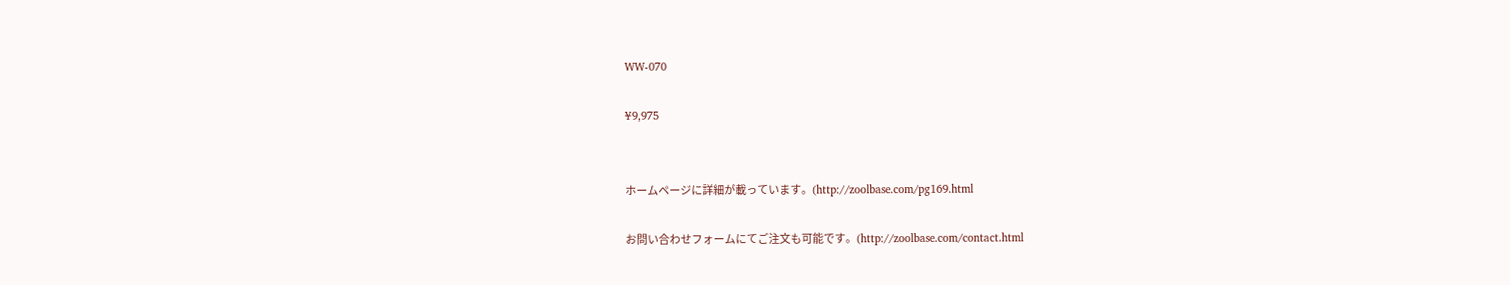WW-070

¥9,975


ホームページに詳細が載っています。(http://zoolbase.com/pg169.html

お問い合わせフォームにてご注文も可能です。(http://zoolbase.com/contact.html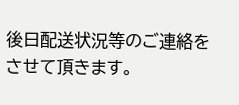後日配送状況等のご連絡をさせて頂きます。